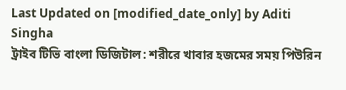Last Updated on [modified_date_only] by Aditi Singha
ট্রাইব টিভি বাংলা ডিজিটাল: শরীরে খাবার হজমের সময় পিউরিন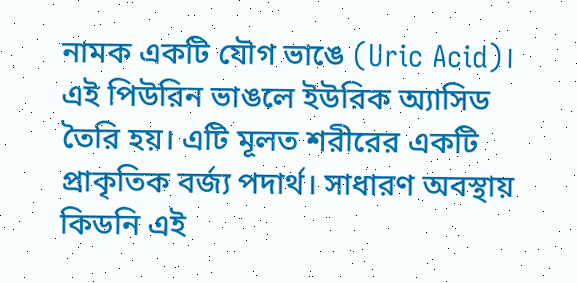নামক একটি যৌগ ভাঙে (Uric Acid)। এই পিউরিন ভাঙলে ইউরিক অ্যাসিড তৈরি হয়। এটি মূলত শরীরের একটি প্রাকৃতিক বর্জ্য পদার্থ। সাধারণ অবস্থায় কিডনি এই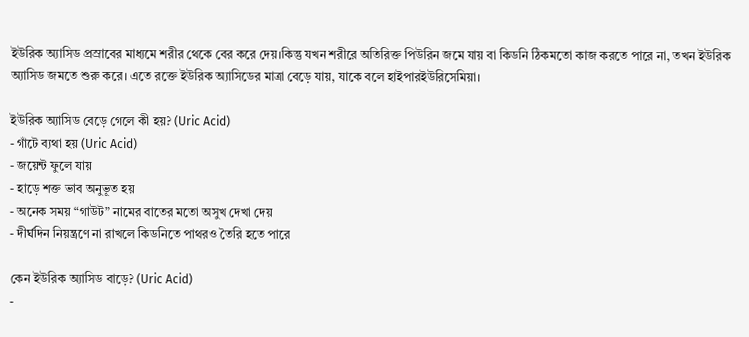ইউরিক অ্যাসিড প্রস্রাবের মাধ্যমে শরীর থেকে বের করে দেয়।কিন্তু যখন শরীরে অতিরিক্ত পিউরিন জমে যায় বা কিডনি ঠিকমতো কাজ করতে পারে না, তখন ইউরিক অ্যাসিড জমতে শুরু করে। এতে রক্তে ইউরিক অ্যাসিডের মাত্রা বেড়ে যায়, যাকে বলে হাইপারইউরিসেমিয়া।

ইউরিক অ্যাসিড বেড়ে গেলে কী হয়? (Uric Acid)
- গাঁটে ব্যথা হয় (Uric Acid)
- জয়েন্ট ফুলে যায়
- হাড়ে শক্ত ভাব অনুভূত হয়
- অনেক সময় “গাউট” নামের বাতের মতো অসুখ দেখা দেয়
- দীর্ঘদিন নিয়ন্ত্রণে না রাখলে কিডনিতে পাথরও তৈরি হতে পারে

কেন ইউরিক অ্যাসিড বাড়ে? (Uric Acid)
-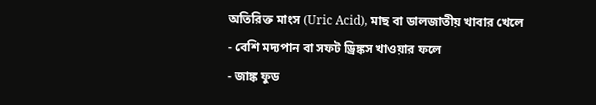অতিরিক্ত মাংস (Uric Acid), মাছ বা ডালজাতীয় খাবার খেলে
- বেশি মদ্যপান বা সফট ড্রিঙ্কস খাওয়ার ফলে
- জাঙ্ক ফুড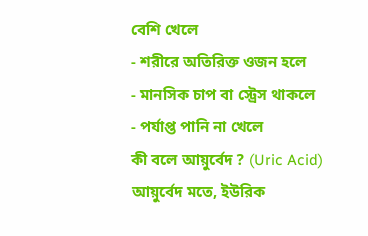বেশি খেলে
- শরীরে অতিরিক্ত ওজন হলে
- মানসিক চাপ বা স্ট্রেস থাকলে
- পর্যাপ্ত পানি না খেলে
কী বলে আয়ুর্বেদ ? (Uric Acid)
আয়ুর্বেদ মতে, ইউরিক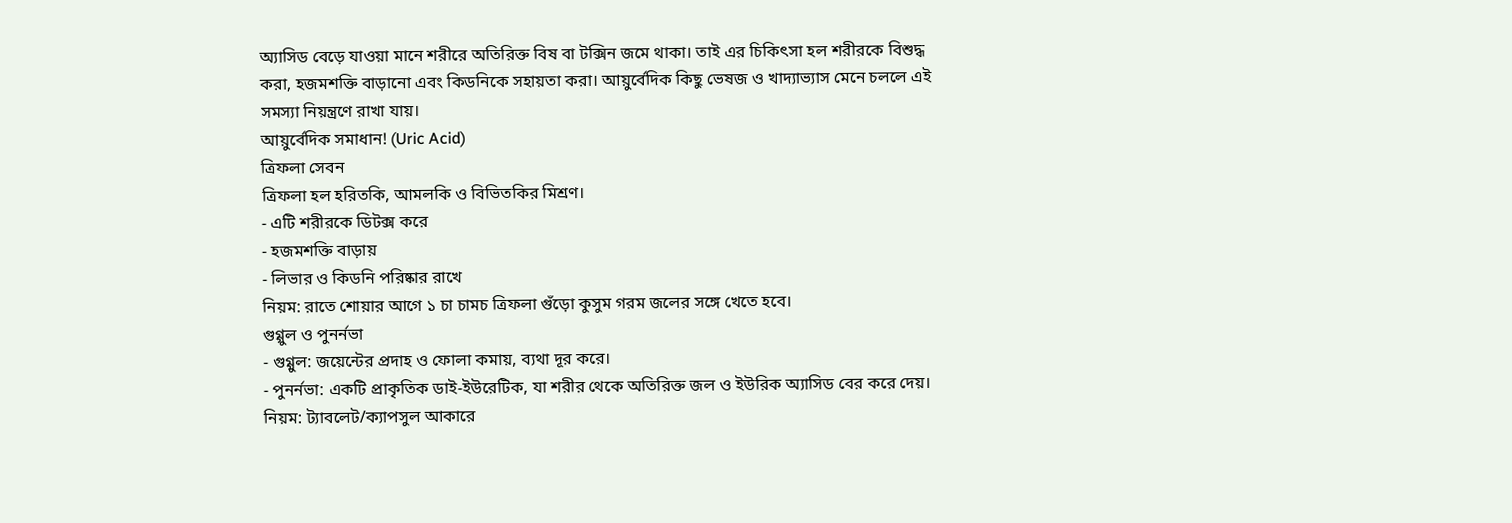অ্যাসিড বেড়ে যাওয়া মানে শরীরে অতিরিক্ত বিষ বা টক্সিন জমে থাকা। তাই এর চিকিৎসা হল শরীরকে বিশুদ্ধ করা, হজমশক্তি বাড়ানো এবং কিডনিকে সহায়তা করা। আয়ুর্বেদিক কিছু ভেষজ ও খাদ্যাভ্যাস মেনে চললে এই সমস্যা নিয়ন্ত্রণে রাখা যায়।
আয়ুর্বেদিক সমাধান! (Uric Acid)
ত্রিফলা সেবন
ত্রিফলা হল হরিতকি, আমলকি ও বিভিতকির মিশ্রণ।
- এটি শরীরকে ডিটক্স করে
- হজমশক্তি বাড়ায়
- লিভার ও কিডনি পরিষ্কার রাখে
নিয়ম: রাতে শোয়ার আগে ১ চা চামচ ত্রিফলা গুঁড়ো কুসুম গরম জলের সঙ্গে খেতে হবে।
গুগ্গুল ও পুনর্নভা
- গুগ্গুল: জয়েন্টের প্রদাহ ও ফোলা কমায়, ব্যথা দূর করে।
- পুনর্নভা: একটি প্রাকৃতিক ডাই-ইউরেটিক, যা শরীর থেকে অতিরিক্ত জল ও ইউরিক অ্যাসিড বের করে দেয়।
নিয়ম: ট্যাবলেট/ক্যাপসুল আকারে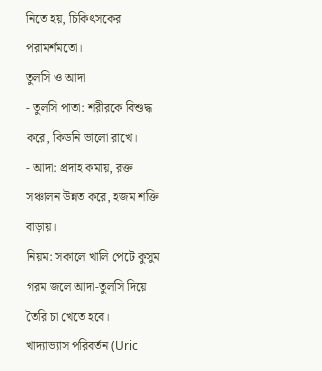নিতে হয়, চিকিৎসকের পরামর্শমতো।
তুলসি ও আদা
- তুলসি পাতা: শরীরকে বিশুদ্ধ করে, কিডনি ভালো রাখে।
- আদা: প্রদাহ কমায়, রক্ত সঞ্চালন উন্নত করে, হজম শক্তি বাড়ায়।
নিয়ম: সকালে খালি পেটে কুসুম গরম জলে আদা-তুলসি দিয়ে তৈরি চা খেতে হবে।
খাদ্যাভ্যাস পরিবর্তন (Uric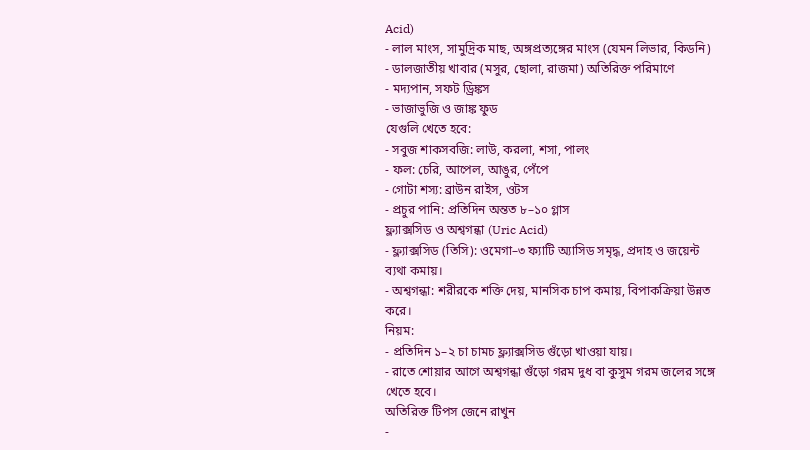Acid)
- লাল মাংস, সামুদ্রিক মাছ, অঙ্গপ্রত্যঙ্গের মাংস (যেমন লিভার, কিডনি)
- ডালজাতীয় খাবার (মসুর, ছোলা, রাজমা) অতিরিক্ত পরিমাণে
- মদ্যপান, সফট ড্রিঙ্কস
- ভাজাভুজি ও জাঙ্ক ফুড
যেগুলি খেতে হবে:
- সবুজ শাকসবজি: লাউ, করলা, শসা, পালং
- ফল: চেরি, আপেল, আঙুর, পেঁপে
- গোটা শস্য: ব্রাউন রাইস, ওটস
- প্রচুর পানি: প্রতিদিন অন্তত ৮–১০ গ্লাস
ফ্ল্যাক্সসিড ও অশ্বগন্ধা (Uric Acid)
- ফ্ল্যাক্সসিড (তিসি): ওমেগা–৩ ফ্যাটি অ্যাসিড সমৃদ্ধ, প্রদাহ ও জয়েন্ট ব্যথা কমায়।
- অশ্বগন্ধা: শরীরকে শক্তি দেয়, মানসিক চাপ কমায়, বিপাকক্রিয়া উন্নত করে।
নিয়ম:
- প্রতিদিন ১–২ চা চামচ ফ্ল্যাক্সসিড গুঁড়ো খাওয়া যায়।
- রাতে শোয়ার আগে অশ্বগন্ধা গুঁড়ো গরম দুধ বা কুসুম গরম জলের সঙ্গে খেতে হবে।
অতিরিক্ত টিপস জেনে রাখুন
-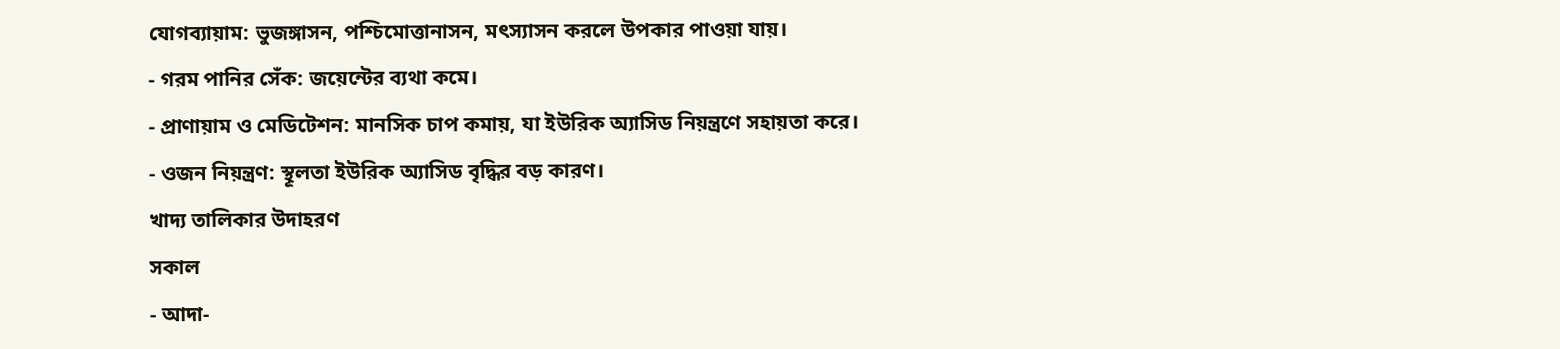যোগব্যায়াম: ভুজঙ্গাসন, পশ্চিমোত্তানাসন, মৎস্যাসন করলে উপকার পাওয়া যায়।
- গরম পানির সেঁক: জয়েন্টের ব্যথা কমে।
- প্রাণায়াম ও মেডিটেশন: মানসিক চাপ কমায়, যা ইউরিক অ্যাসিড নিয়ন্ত্রণে সহায়তা করে।
- ওজন নিয়ন্ত্রণ: স্থূলতা ইউরিক অ্যাসিড বৃদ্ধির বড় কারণ।
খাদ্য তালিকার উদাহরণ
সকাল
- আদা-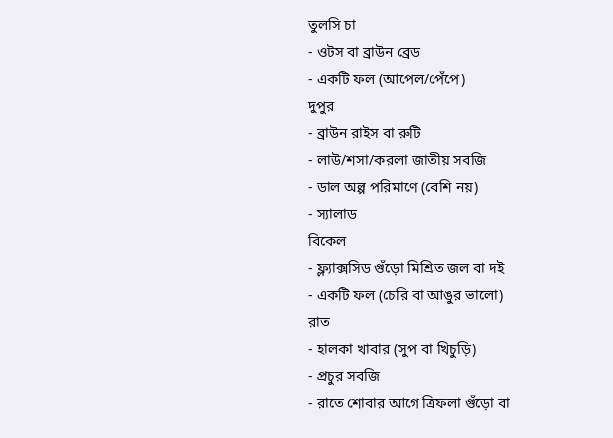তুলসি চা
- ওটস বা ব্রাউন ব্রেড
- একটি ফল (আপেল/পেঁপে)
দুপুর
- ব্রাউন রাইস বা রুটি
- লাউ/শসা/করলা জাতীয় সবজি
- ডাল অল্প পরিমাণে (বেশি নয়)
- স্যালাড
বিকেল
- ফ্ল্যাক্সসিড গুঁড়ো মিশ্রিত জল বা দই
- একটি ফল (চেরি বা আঙুর ভালো)
রাত
- হালকা খাবার (সুপ বা খিচুড়ি)
- প্রচুর সবজি
- রাতে শোবার আগে ত্রিফলা গুঁড়ো বা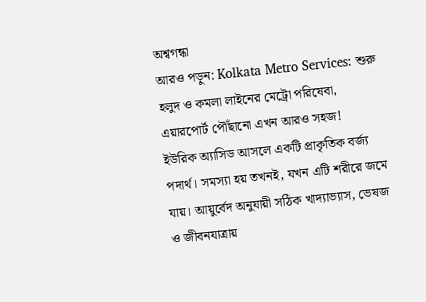অশ্বগন্ধা
আরও পড়ুন: Kolkata Metro Services: শুরু হলুদ ও কমলা লাইনের মেট্রো পরিষেবা, এয়ারপোর্ট পৌঁছানো এখন আরও সহজ!
ইউরিক অ্যাসিড আসলে একটি প্রাকৃতিক বর্জ্য পদার্থ। সমস্যা হয় তখনই, যখন এটি শরীরে জমে যায়। আয়ুর্বেদ অনুযায়ী সঠিক খাদ্যাভ্যাস, ভেষজ ও জীবনযাত্রায়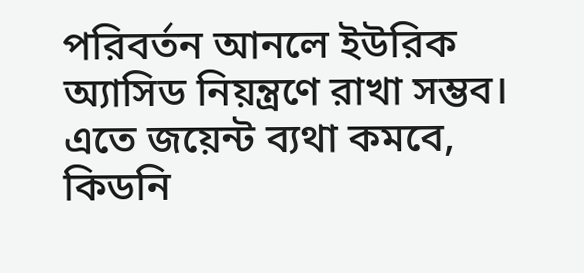পরিবর্তন আনলে ইউরিক অ্যাসিড নিয়ন্ত্রণে রাখা সম্ভব। এতে জয়েন্ট ব্যথা কমবে, কিডনি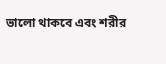ভালো থাকবে এবং শরীর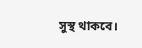সুস্থ থাকবে।